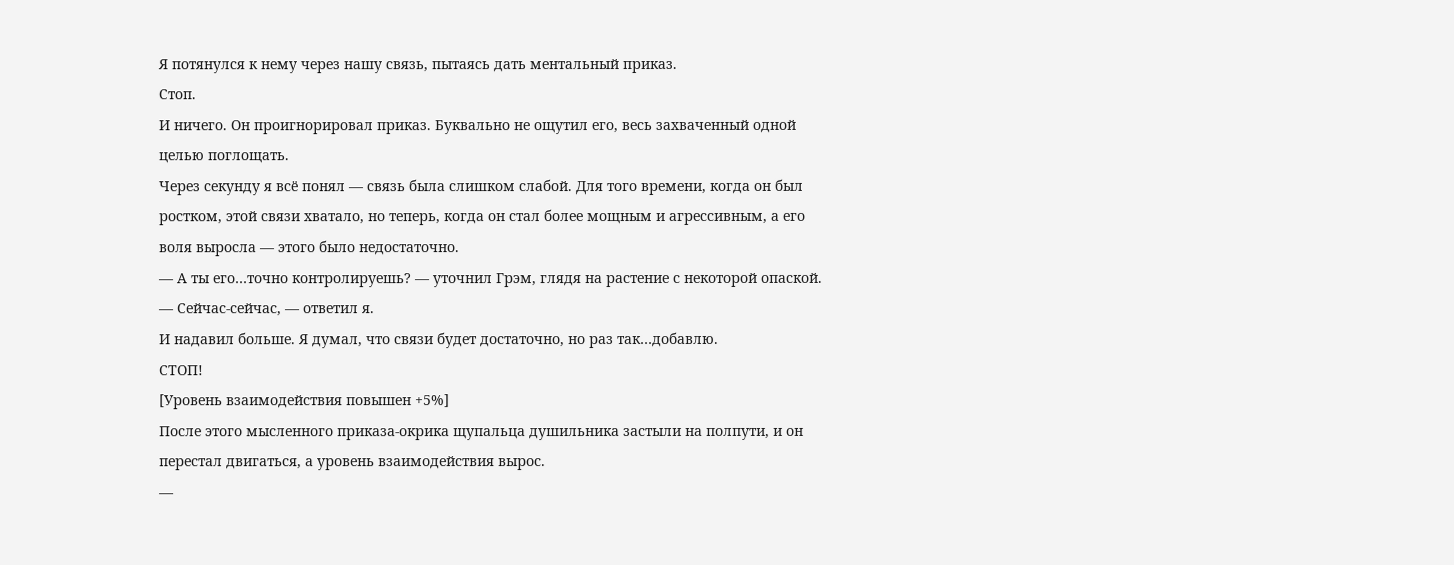Я потянулся к нему через нашу связь, пытаясь дать ментальный приказ.
Стоп.
И ничего. Он проигнорировал приказ. Буквально не ощутил его, весь захваченный одной целью поглощать.
Через секунду я всё понял — связь была слишком слабой. Для того времени, когда он был ростком, этой связи хватало, но теперь, когда он стал более мощным и агрессивным, а его воля выросла — этого было недостаточно.
— А ты его…точно контролируешь? — уточнил Грэм, глядя на растение с некоторой опаской.
— Сейчас-сейчас, — ответил я.
И надавил больше. Я думал, что связи будет достаточно, но раз так…добавлю.
СТОП!
[Уровень взаимодействия повышен +5%]
После этого мысленного приказа-окрика щупальца душильника застыли на полпути, и он перестал двигаться, а уровень взаимодействия вырос.
—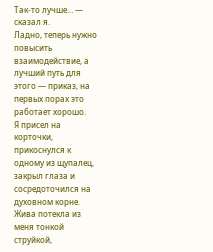Так-то лучше… — сказал я.
Ладно, теперь нужно повысить взаимодействие, а лучший путь для этого — приказ, на первых порах это работает хорошо.
Я присел на корточки, прикоснулся к одному из щупалец, закрыл глаза и сосредоточился на духовном корне. Жива потекла из меня тонкой струйкой,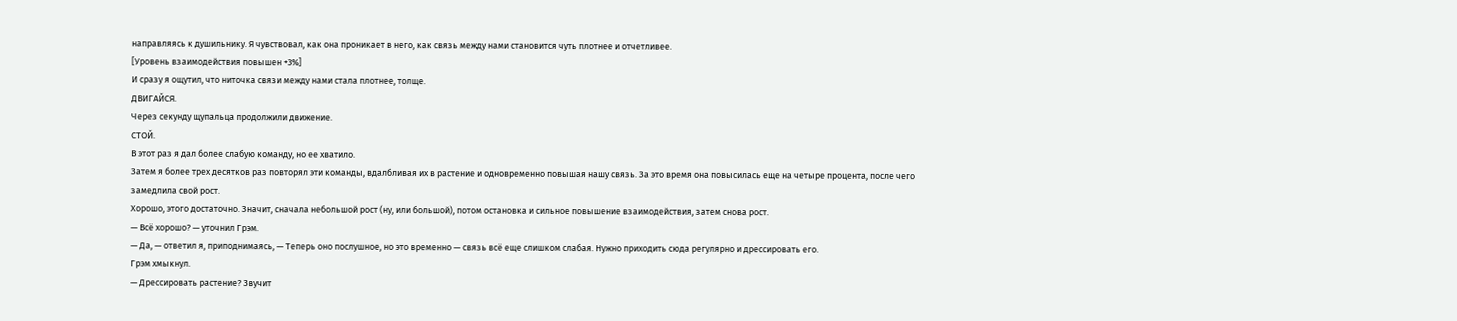направляясь к душильнику. Я чувствовал, как она проникает в него, как связь между нами становится чуть плотнее и отчетливее.
[Уровень взаимодействия повышен +3%]
И сразу я ощутил, что ниточка связи между нами стала плотнее, толще.
ДВИГАЙСЯ.
Через секунду щупальца продолжили движение.
СТОЙ.
В этот раз я дал более слабую команду, но ее хватило.
Затем я более трех десятков раз повторял эти команды, вдалбливая их в растение и одновременно повышая нашу связь. За это время она повысилась еще на четыре процента, после чего замедлила свой рост.
Хорошо, этого достаточно. Значит, сначала небольшой рост (ну, или большой), потом остановка и сильное повышение взаимодействия, затем снова рост.
— Всё хорошо? — уточнил Грэм.
— Да, — ответил я, приподнимаясь, — Теперь оно послушное, но это временно — связь всё еще слишком слабая. Нужно приходить сюда регулярно и дрессировать его.
Грэм хмыкнул.
— Дрессировать растение? Звучит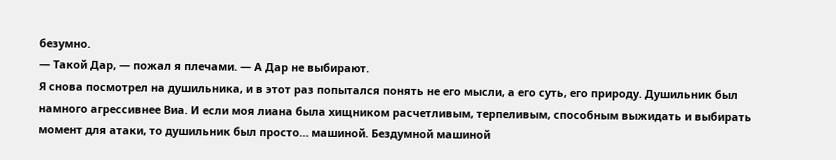безумно.
— Такой Дар, — пожал я плечами. — А Дар не выбирают.
Я снова посмотрел на душильника, и в этот раз попытался понять не его мысли, а его суть, его природу. Душильник был намного агрессивнее Виа. И если моя лиана была хищником расчетливым, терпеливым, способным выжидать и выбирать момент для атаки, то душильник был просто… машиной. Бездумной машиной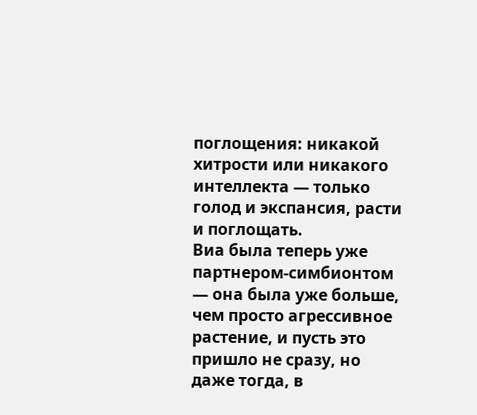поглощения: никакой хитрости или никакого интеллекта — только голод и экспансия, расти и поглощать.
Виа была теперь уже партнером-симбионтом — она была уже больше, чем просто агрессивное растение, и пусть это пришло не сразу, но даже тогда, в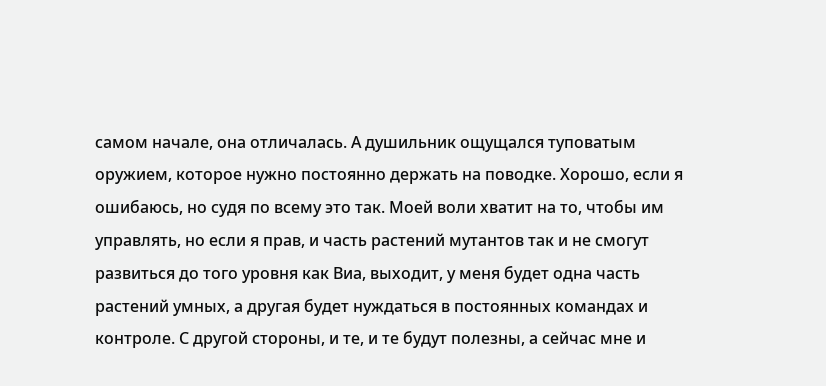самом начале, она отличалась. А душильник ощущался туповатым оружием, которое нужно постоянно держать на поводке. Хорошо, если я ошибаюсь, но судя по всему это так. Моей воли хватит на то, чтобы им управлять, но если я прав, и часть растений мутантов так и не смогут развиться до того уровня как Виа, выходит, у меня будет одна часть растений умных, а другая будет нуждаться в постоянных командах и контроле. С другой стороны, и те, и те будут полезны, а сейчас мне и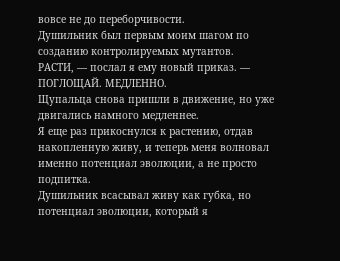вовсе не до переборчивости.
Душильник был первым моим шагом по созданию контролируемых мутантов.
РАСТИ, — послал я ему новый приказ. — ПОГЛОЩАЙ. МЕДЛЕННО.
Щупальца снова пришли в движение, но уже двигались намного медленнее.
Я еще раз прикоснулся к растению, отдав накопленную живу, и теперь меня волновал именно потенциал эволюции, а не просто подпитка.
Душильник всасывал живу как губка, но потенциал эволюции, который я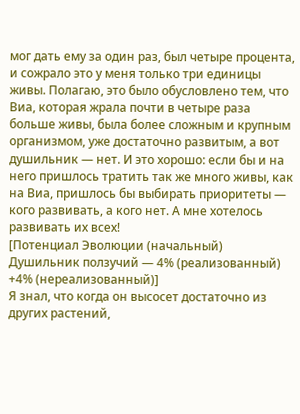мог дать ему за один раз, был четыре процента, и сожрало это у меня только три единицы живы. Полагаю, это было обусловлено тем, что Виа, которая жрала почти в четыре раза больше живы, была более сложным и крупным организмом, уже достаточно развитым, а вот душильник — нет. И это хорошо: если бы и на него пришлось тратить так же много живы, как на Виа, пришлось бы выбирать приоритеты — кого развивать, а кого нет. А мне хотелось развивать их всех!
[Потенциал Эволюции (начальный)
Душильник ползучий — 4% (реализованный) +4% (нереализованный)]
Я знал, что когда он высосет достаточно из других растений,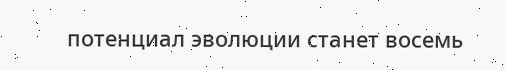потенциал эволюции станет восемь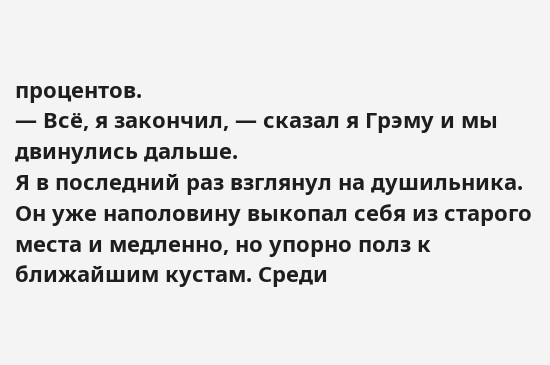процентов.
— Всё, я закончил, — сказал я Грэму и мы двинулись дальше.
Я в последний раз взглянул на душильника. Он уже наполовину выкопал себя из старого места и медленно, но упорно полз к ближайшим кустам. Среди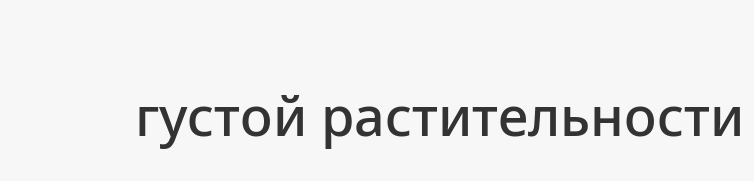густой растительности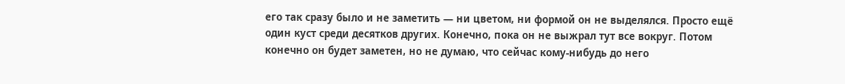его так сразу было и не заметить — ни цветом, ни формой он не выделялся. Просто ещё один куст среди десятков других. Конечно, пока он не выжрал тут все вокруг. Потом конечно он будет заметен, но не думаю, что сейчас кому-нибудь до него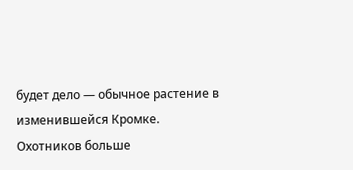будет дело — обычное растение в изменившейся Кромке. Охотников больше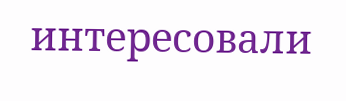интересовали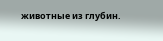животные из глубин.